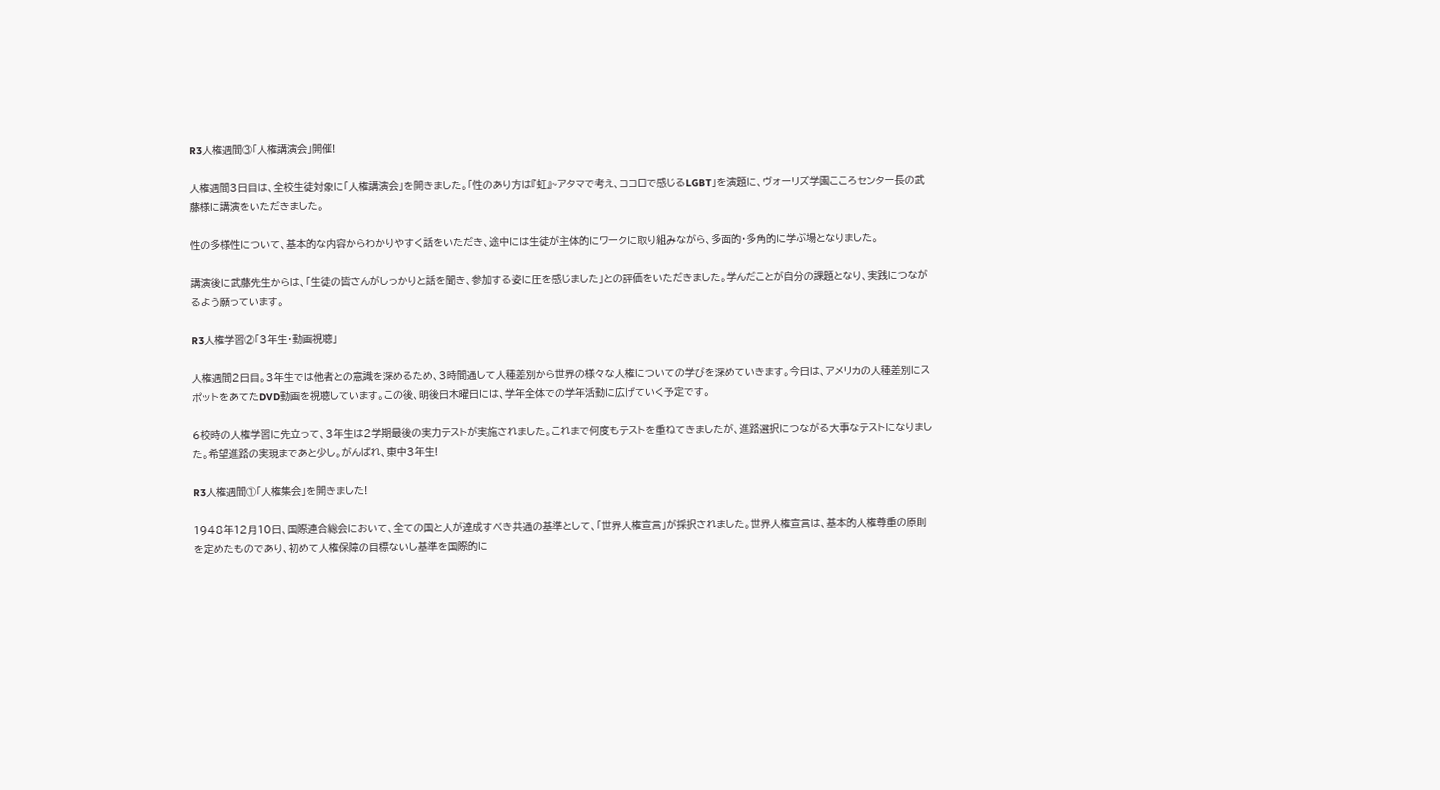R3人権週間③「人権講演会」開催!

人権週間3日目は、全校生徒対象に「人権講演会」を開きました。「性のあり方は『虹』~アタマで考え、ココロで感じるLGBT」を演題に、ヴォーリズ学園こころセンター長の武藤様に講演をいただきました。

性の多様性について、基本的な内容からわかりやすく話をいただき、途中には生徒が主体的にワークに取り組みながら、多面的・多角的に学ぶ場となりました。

講演後に武藤先生からは、「生徒の皆さんがしっかりと話を聞き、参加する姿に圧を感じました」との評価をいただきました。学んだことが自分の課題となり、実践につながるよう願っています。

R3人権学習②「3年生・動画視聴」

人権週間2日目。3年生では他者との意識を深めるため、3時間通して人種差別から世界の様々な人権についての学びを深めていきます。今日は、アメリカの人種差別にスポットをあてたDVD動画を視聴しています。この後、明後日木曜日には、学年全体での学年活動に広げていく予定です。

6校時の人権学習に先立って、3年生は2学期最後の実力テストが実施されました。これまで何度もテストを重ねてきましたが、進路選択につながる大事なテストになりました。希望進路の実現まであと少し。がんばれ、東中3年生!

R3人権週間①「人権集会」を開きました!

1948年12月10日、国際連合総会において、全ての国と人が達成すべき共通の基準として、「世界人権宣言」が採択されました。世界人権宣言は、基本的人権尊重の原則を定めたものであり、初めて人権保障の目標ないし基準を国際的に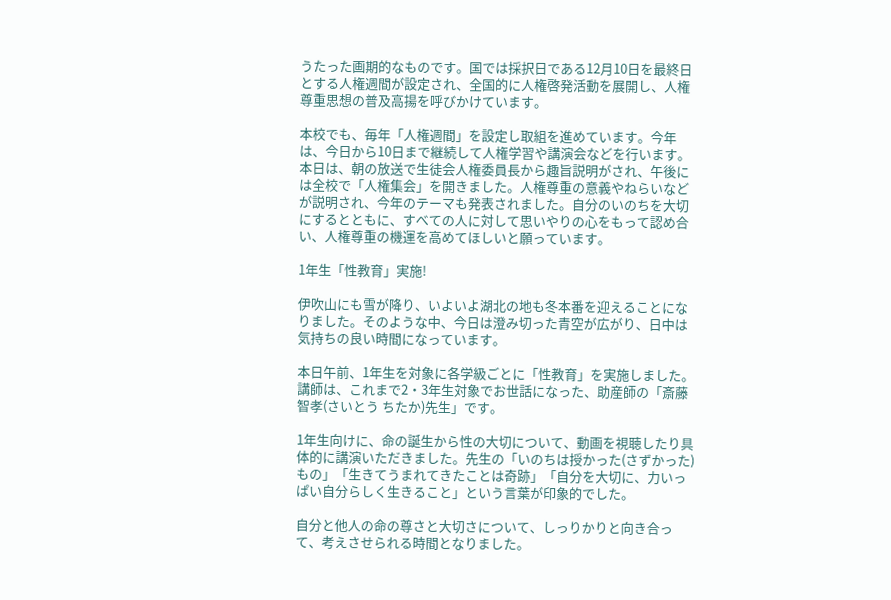うたった画期的なものです。国では採択日である12月10日を最終日とする人権週間が設定され、全国的に人権啓発活動を展開し、人権尊重思想の普及高揚を呼びかけています。

本校でも、毎年「人権週間」を設定し取組を進めています。今年は、今日から10日まで継続して人権学習や講演会などを行います。本日は、朝の放送で生徒会人権委員長から趣旨説明がされ、午後には全校で「人権集会」を開きました。人権尊重の意義やねらいなどが説明され、今年のテーマも発表されました。自分のいのちを大切にするとともに、すべての人に対して思いやりの心をもって認め合い、人権尊重の機運を高めてほしいと願っています。

1年生「性教育」実施!

伊吹山にも雪が降り、いよいよ湖北の地も冬本番を迎えることになりました。そのような中、今日は澄み切った青空が広がり、日中は気持ちの良い時間になっています。

本日午前、1年生を対象に各学級ごとに「性教育」を実施しました。講師は、これまで2・3年生対象でお世話になった、助産師の「斎藤智孝(さいとう ちたか)先生」です。

1年生向けに、命の誕生から性の大切について、動画を視聴したり具体的に講演いただきました。先生の「いのちは授かった(さずかった)もの」「生きてうまれてきたことは奇跡」「自分を大切に、力いっぱい自分らしく生きること」という言葉が印象的でした。

自分と他人の命の尊さと大切さについて、しっりかりと向き合って、考えさせられる時間となりました。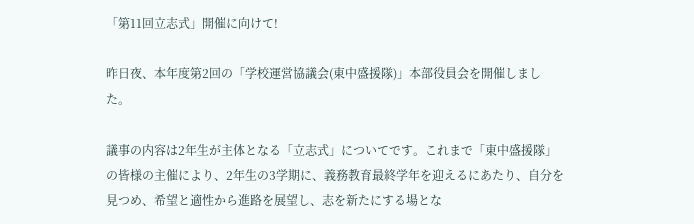「第11回立志式」開催に向けて!

昨日夜、本年度第2回の「学校運営協議会(東中盛援隊)」本部役員会を開催しました。

議事の内容は2年生が主体となる「立志式」についてです。これまで「東中盛援隊」の皆様の主催により、2年生の3学期に、義務教育最終学年を迎えるにあたり、自分を見つめ、希望と適性から進路を展望し、志を新たにする場とな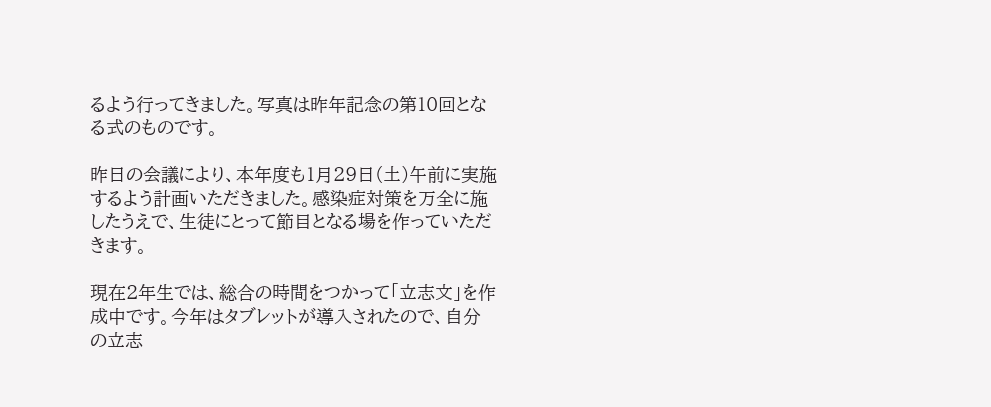るよう行ってきました。写真は昨年記念の第10回となる式のものです。

昨日の会議により、本年度も1月29日(土)午前に実施するよう計画いただきました。感染症対策を万全に施したうえで、生徒にとって節目となる場を作っていただきます。

現在2年生では、総合の時間をつかって「立志文」を作成中です。今年はタブレットが導入されたので、自分の立志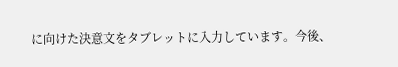に向けた決意文をタブレットに入力しています。今後、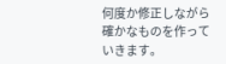何度か修正しながら確かなものを作っていきます。